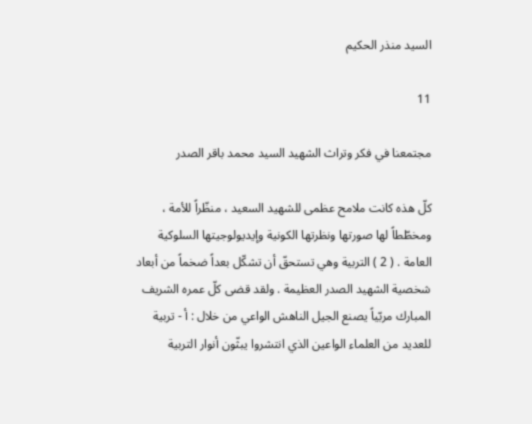السيد منذر الحكيم

11

مجتمعنا في فكر وتراث الشهيد السيد محمد باقر الصدر

كلّ هذه كانت ملامح عظمى للشهيد السعيد ، منظّراً للأمة ، ومخطّطاً لها صورتها ونظرتها الكونية وإيديولوجيتها السلوكية العامة . ( 2 ) التربية وهي تستحقّ أن تشكّل بعداً ضخماً من أبعاد شخصية الشهيد الصدر العظيمة . ولقد قضى كلّ عمره الشريف المبارك مربّياً يصنع الجيل الناهش الواعي من خلال : أ - تربية للعديد من العلماء الواعين الذي انتشروا يبثّون أنوار التربية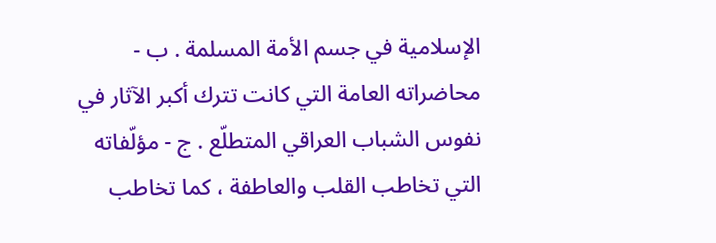الإسلامية في جسم الأمة المسلمة . ب - محاضراته العامة التي كانت تترك أكبر الآثار في نفوس الشباب العراقي المتطلّع . ج - مؤلّفاته التي تخاطب القلب والعاطفة ، كما تخاطب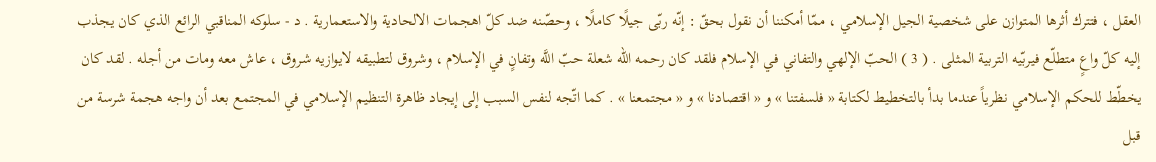العقل ، فتترك أثرها المتوازن على شخصية الجيل الإسلامي ، ممّا أمكننا أن نقول بحقّ : إنّه ربّى جيلًا كاملًا ، وحصّنه ضد كلّ اهجمات الالحادية والاستعمارية . د - سلوكه المناقبي الرائع الذي كان يجذب إليه كلّ واعٍ متطلّع فيربّيه التربية المثلى . ( 3 ) الحبّ الإلهي والتفاني في الإسلام فلقد كان رحمه الله شعلة حبّ اللَّه وتفانٍ في الإسلام ، وشروق لتطبيقه لايوازيه شروق ، عاش معه ومات من أجله . لقد كان يخطّط للحكم الإسلامي نظرياً عندما بدأ بالتخطيط لكتابة « فلسفتنا » و « اقتصادنا » و « مجتمعنا » . كما اتّجه لنفس السبب إلى إيجاد ظاهرة التنظيم الإسلامي في المجتمع بعد أن واجه هجمة شرسة من قبل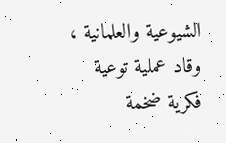الشيوعية والعلمانية ، وقاد عملية توعية فكرية ضخمة